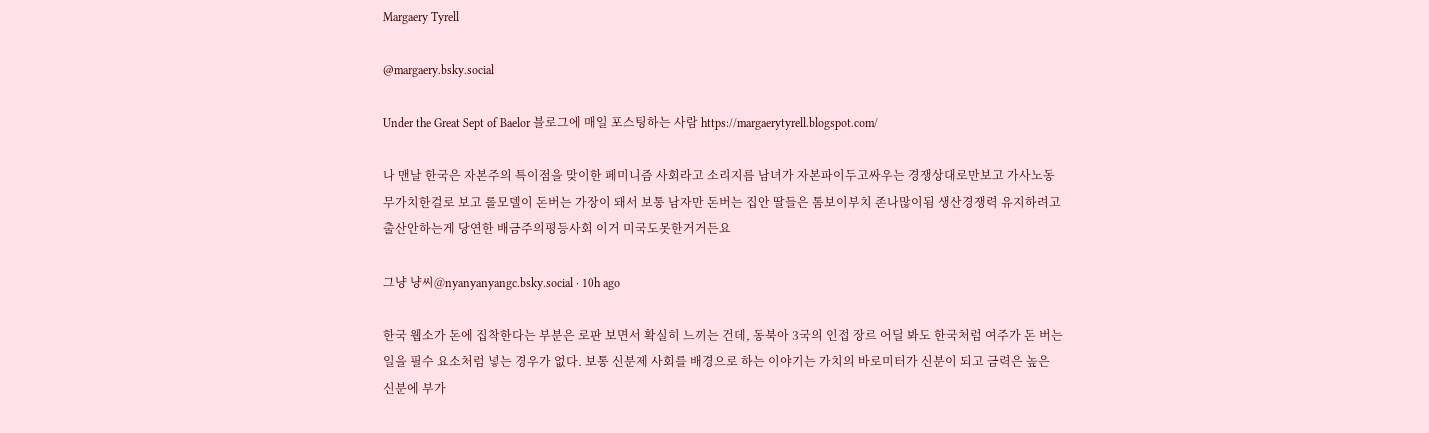Margaery Tyrell

@margaery.bsky.social

Under the Great Sept of Baelor 블로그에 매일 포스팅하는 사람 https://margaerytyrell.blogspot.com/

나 맨날 한국은 자본주의 특이점을 맞이한 페미니즘 사회라고 소리지름 남녀가 자본파이두고싸우는 경쟁상대로만보고 가사노동 무가치한걸로 보고 롤모델이 돈버는 가장이 돼서 보통 남자만 돈버는 집안 딸들은 톰보이부치 존나많이됨 생산경쟁력 유지하려고 출산안하는게 당연한 배금주의평등사회 이거 미국도못한거거든요

그냥 냥씨@nyanyanyangc.bsky.social · 10h ago

한국 웹소가 돈에 집착한다는 부분은 로판 보면서 확실히 느끼는 건데, 동북아 3국의 인접 장르 어딜 봐도 한국처럼 여주가 돈 버는 일을 필수 요소처럼 넣는 경우가 없다. 보통 신분제 사회를 배경으로 하는 이야기는 가치의 바로미터가 신분이 되고 금력은 높은 신분에 부가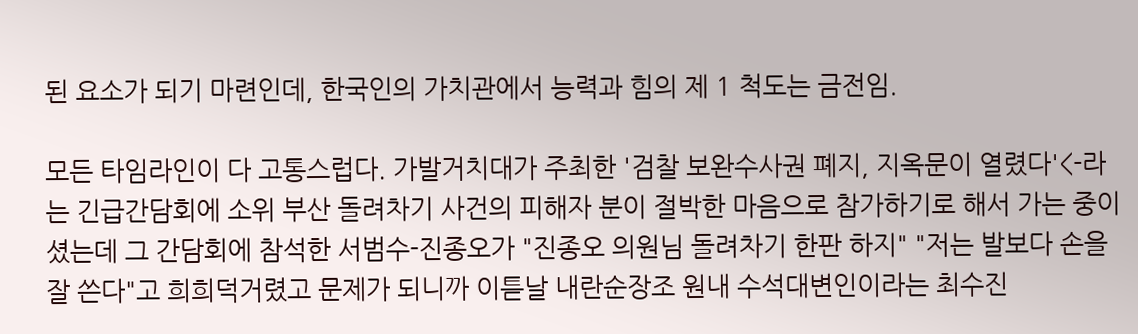된 요소가 되기 마련인데, 한국인의 가치관에서 능력과 힘의 제 1 척도는 금전임.

모든 타임라인이 다 고통스럽다. 가발거치대가 주최한 '검찰 보완수사권 폐지, 지옥문이 열렸다'<-라는 긴급간담회에 소위 부산 돌려차기 사건의 피해자 분이 절박한 마음으로 참가하기로 해서 가는 중이셨는데 그 간담회에 참석한 서범수-진종오가 "진종오 의원님 돌려차기 한판 하지" "저는 발보다 손을 잘 쓴다"고 희희덕거렸고 문제가 되니까 이튿날 내란순장조 원내 수석대변인이라는 최수진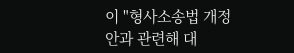이 "형사소송법 개정안과 관련해 대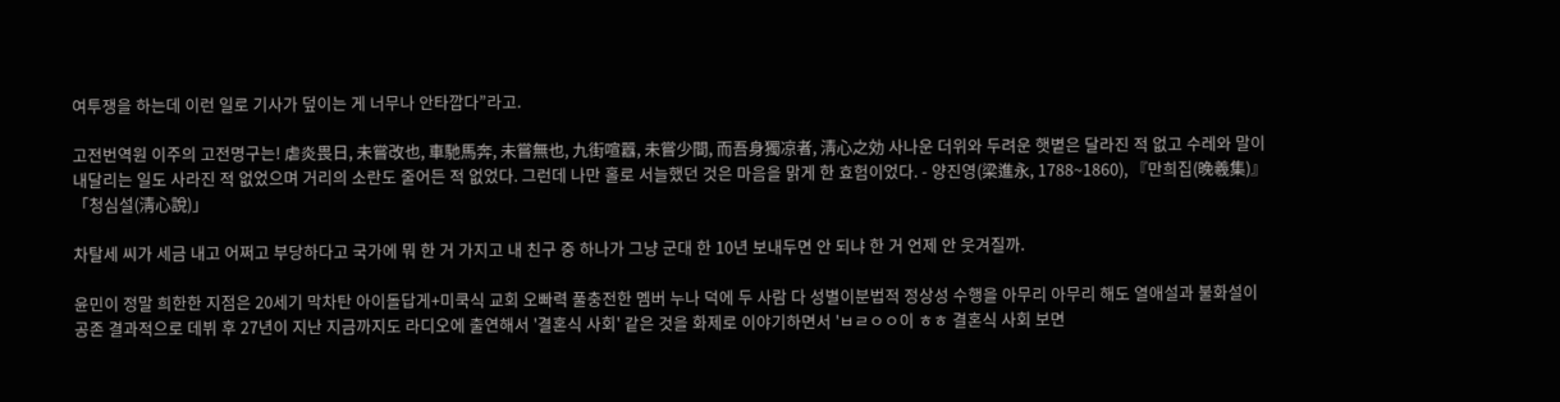여투쟁을 하는데 이런 일로 기사가 덮이는 게 너무나 안타깝다”라고.

고전번역원 이주의 고전명구는! 虐炎畏日, 未嘗改也, 車馳馬奔, 未嘗無也, 九街喧囂, 未嘗少間, 而吾身獨凉者, 淸心之効 사나운 더위와 두려운 햇볕은 달라진 적 없고 수레와 말이 내달리는 일도 사라진 적 없었으며 거리의 소란도 줄어든 적 없었다. 그런데 나만 홀로 서늘했던 것은 마음을 맑게 한 효험이었다. - 양진영(梁進永, 1788~1860), 『만희집(晩羲集)』 「청심설(淸心說)」

차탈세 씨가 세금 내고 어쩌고 부당하다고 국가에 뭐 한 거 가지고 내 친구 중 하나가 그냥 군대 한 10년 보내두면 안 되냐 한 거 언제 안 웃겨질까.

윤민이 정말 희한한 지점은 20세기 막차탄 아이돌답게+미쿡식 교회 오빠력 풀충전한 멤버 누나 덕에 두 사람 다 성별이분법적 정상성 수행을 아무리 아무리 해도 열애설과 불화설이 공존 결과적으로 데뷔 후 27년이 지난 지금까지도 라디오에 출연해서 '결혼식 사회' 같은 것을 화제로 이야기하면서 'ㅂㄹㅇㅇ이 ㅎㅎ 결혼식 사회 보면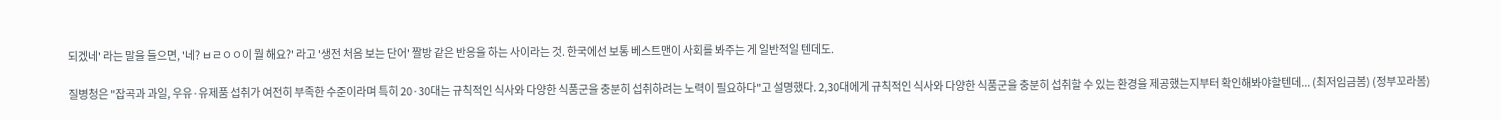되겠네' 라는 말을 들으면, '네? ㅂㄹㅇㅇ이 뭘 해요?' 라고 '생전 처음 보는 단어' 짤방 같은 반응을 하는 사이라는 것. 한국에선 보통 베스트맨이 사회를 봐주는 게 일반적일 텐데도.

질병청은 "잡곡과 과일, 우유·유제품 섭취가 여전히 부족한 수준이라며 특히 20·30대는 규칙적인 식사와 다양한 식품군을 충분히 섭취하려는 노력이 필요하다"고 설명했다. 2,30대에게 규칙적인 식사와 다양한 식품군을 충분히 섭취할 수 있는 환경을 제공했는지부터 확인해봐야할텐데... (최저임금봄) (정부꼬라봄)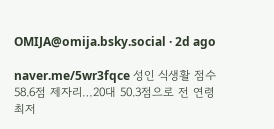OMIJA@omija.bsky.social · 2d ago

naver.me/5wr3fqce 성인 식생활 점수 58.6점 제자리…20대 50.3점으로 전 연령 최저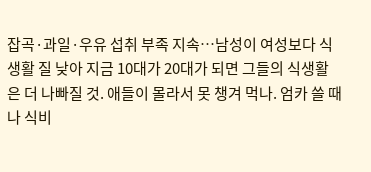잡곡·과일·우유 섭취 부족 지속…남성이 여성보다 식생활 질 낮아 지금 10대가 20대가 되면 그들의 식생활은 더 나빠질 것. 애들이 몰라서 못 챙겨 먹나. 엄카 쓸 때나 식비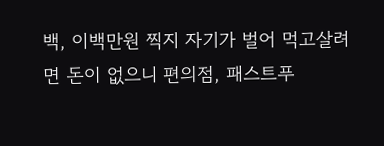백, 이백만원 찍지 자기가 벌어 먹고살려면 돈이 없으니 편의점, 패스트푸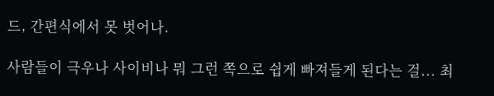드, 간편식에서 못 벗어나.

사람들이 극우나 사이비나 뭐 그런 쪽으로 쉽게 빠져들게 된다는 걸... 최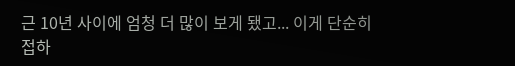근 10년 사이에 엄청 더 많이 보게 됐고... 이게 단순히 접하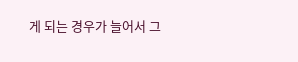게 되는 경우가 늘어서 그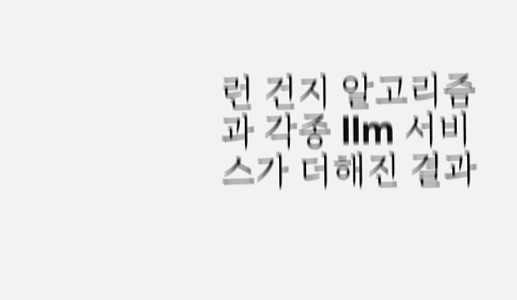런 건지 알고리즘과 각종 llm 서비스가 더해진 결과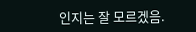인지는 잘 모르겠음.